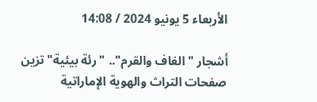الأربعاء 5 يونيو 2024 / 14:08

أشجار "الغاف والقرم".. "رئة بيئية" تزين صفحات التراث والهوية الإماراتية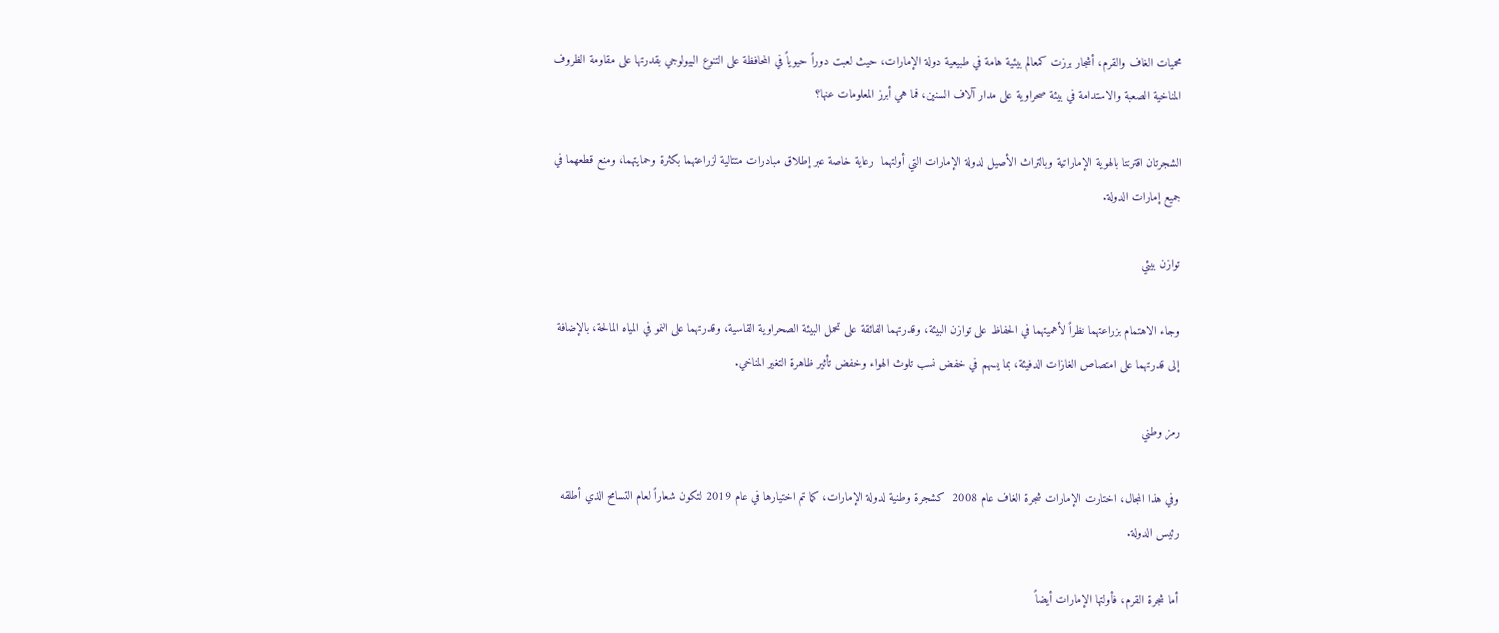محميات الغاف والقرم، أشجار برزت كمعالم بيئية هامة في طبيعية دولة الإمارات، حيث لعبت دوراً حيوياً في المحافظة على التنوع البيولوجي بقدرتها على مقاومة الظروف المناخية الصعبة والاستدامة في بيئة صحراوية على مدار آلاف السنين، فما هي أبرز المعلومات عنها؟

الشجرتان اقترنتا بالهوية الإماراتية وبالتراث الأصيل لدولة الإمارات التي أولتهما  رعاية خاصة عبر إطلاق مبادرات متتالية لزراعتهما بكثرة وحمايتهما، ومنع قطعهما في جميع إمارات الدولة.

توازن بيئي

وجاء الاهتمام بزراعتهما نظراً لأهميتهما في الحفاظ على توازن البيئة، وقدرتهما الفائقة على تحمل البيئة الصحراوية القاسية، وقدرتهما على النمو في المياه المالحة، بالإضافة إلى قدرتهما على امتصاص الغازات الدفيئة، بما يسهم في خفض نسب تلوث الهواء وخفض تأثير ظاهرة التغير المناخي.

رمز وطني

وفي هذا المجال، اختارت الإمارات شجرة الغاف عام 2008  كشجرة وطنية لدولة الإمارات، كما تم اختيارها في عام 2019 لتكون شعاراً لعام التسامح الذي أطلقه رئيس الدولة.

أما شجرة القرم، فأولتها الإمارات أيضاً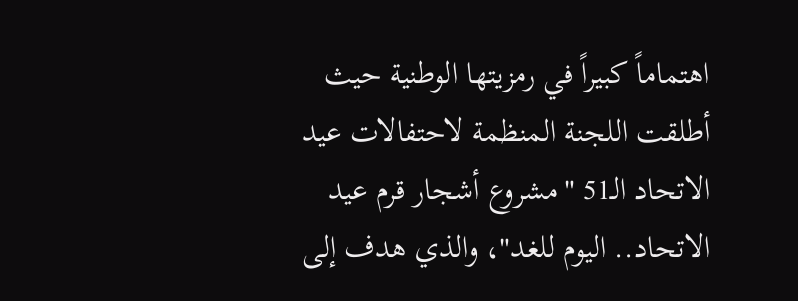اهتماماً كبيراً في رمزيتها الوطنية حيث أطلقت اللجنة المنظمة لاحتفالات عيد الاتحاد الـ51 "مشروع أشجار قرم عيد الاتحاد.. اليوم للغد"، والذي هدف إلى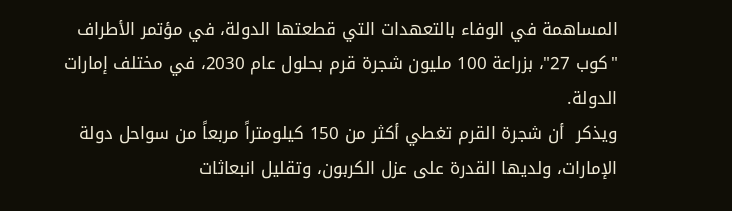المساهمة في الوفاء بالتعهدات التي قطعتها الدولة، في مؤتمر الأطراف "كوب 27"، بزراعة 100 مليون شجرة قرم بحلول عام 2030، في مختلف إمارات الدولة.
ويذكر  أن شجرة القرم تغطي أكثر من 150 كيلومتراً مربعاً من سواحل دولة الإمارات، ولديها القدرة على عزل الكربون، وتقليل انبعاثات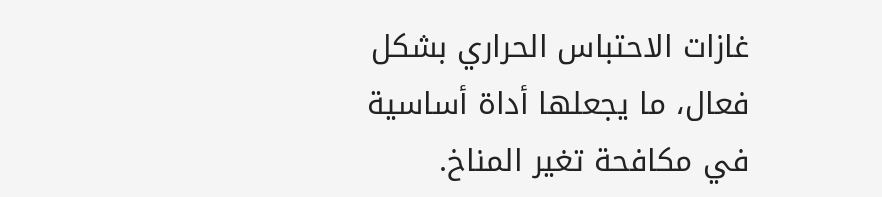غازات الاحتباس الحراري بشكل فعال، ما يجعلها أداة أساسية في مكافحة تغير المناخ.